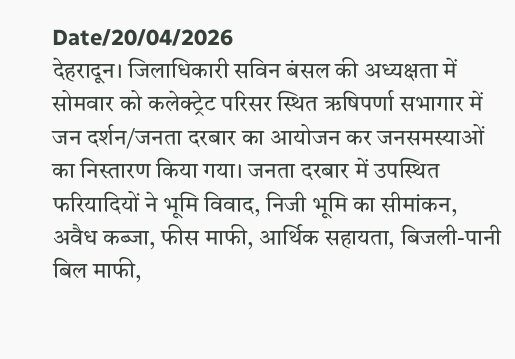Date/20/04/2026
देहरादून। जिलाधिकारी सविन बंसल की अध्यक्षता में सोमवार को कलेक्ट्रेट परिसर स्थित ऋषिपर्णा सभागार में जन दर्शन/जनता दरबार का आयोजन कर जनसमस्याओं का निस्तारण किया गया। जनता दरबार में उपस्थित फरियादियों ने भूमि विवाद, निजी भूमि का सीमांकन, अवैध कब्जा, फीस माफी, आर्थिक सहायता, बिजली-पानी बिल माफी,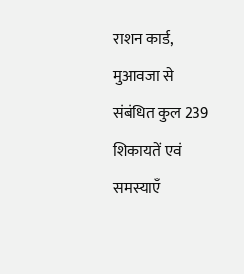राशन कार्ड, मुआवजा से संबंधित कुल 239 शिकायतें एवं समस्याएँ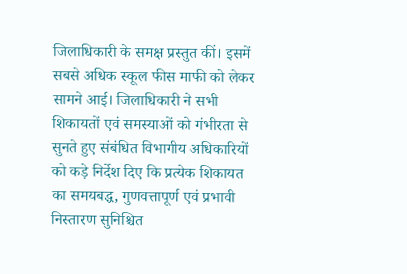जिलाधिकारी के समक्ष प्रस्तुत कीं। इसमें सबसे अधिक स्कूल फीस माफी को लेकर सामने आई। जिलाधिकारी ने सभी शिकायतों एवं समस्याओं को गंभीरता से सुनते हुए संबंधित विभागीय अधिकारियों को कड़े निर्देश दिए कि प्रत्येक शिकायत का समयबद्ध, गुणवत्तापूर्ण एवं प्रभावी निस्तारण सुनिश्चित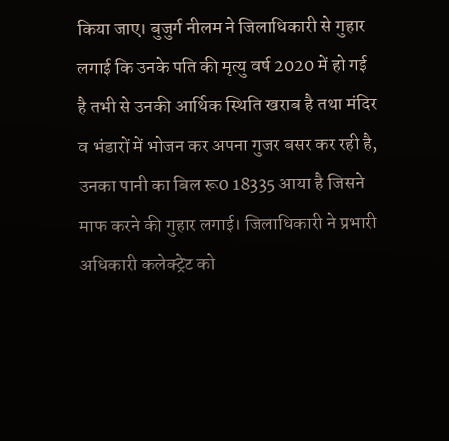किया जाए। बुजुर्ग नीलम ने जिलाधिकारी से गुहार लगाई कि उनके पति की मृत्यु वर्ष 2020 में हो गई है तभी से उनकी आर्थिक स्थिति खराब है तथा मंदिर व भंडारों में भोजन कर अपना गुजर बसर कर रही है, उनका पानी का बिल रू0 18335 आया है जिसने माफ करने की गुहार लगाई। जिलाधिकारी ने प्रभारी अधिकारी कलेक्ट्रेट को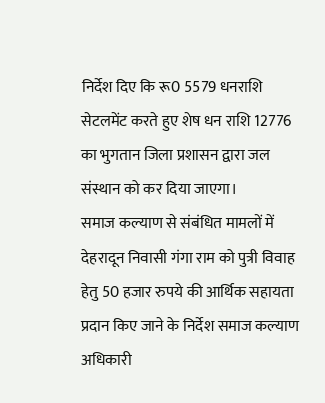निर्देश दिए कि रू0 5579 धनराशि सेटलमेंट करते हुए शेष धन राशि 12776 का भुगतान जिला प्रशासन द्वारा जल संस्थान को कर दिया जाएगा।
समाज कल्याण से संबंधित मामलों में देहरादून निवासी गंगा राम को पुत्री विवाह हेतु 50 हजार रुपये की आर्थिक सहायता प्रदान किए जाने के निर्देश समाज कल्याण अधिकारी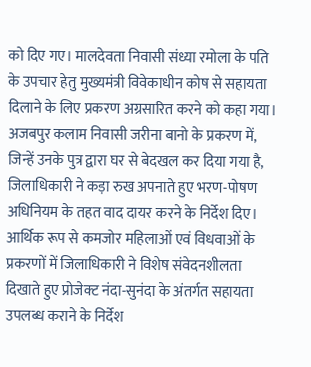को दिए गए। मालदेवता निवासी संध्या रमोला के पति के उपचार हेतु मुख्यमंत्री विवेकाधीन कोष से सहायता दिलाने के लिए प्रकरण अग्रसारित करने को कहा गया। अजबपुर कलाम निवासी जरीना बानो के प्रकरण में, जिन्हें उनके पुत्र द्वारा घर से बेदखल कर दिया गया है, जिलाधिकारी ने कड़ा रुख अपनाते हुए भरण-पोषण अधिनियम के तहत वाद दायर करने के निर्देश दिए। आर्थिक रूप से कमजोर महिलाओं एवं विधवाओं के प्रकरणों में जिलाधिकारी ने विशेष संवेदनशीलता दिखाते हुए प्रोजेक्ट नंदा-सुनंदा के अंतर्गत सहायता उपलब्ध कराने के निर्देश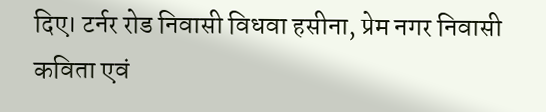दिए। टर्नर रोड निवासी विधवा हसीना, प्रेम नगर निवासी कविता एवं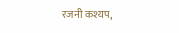रजनी कश्यप,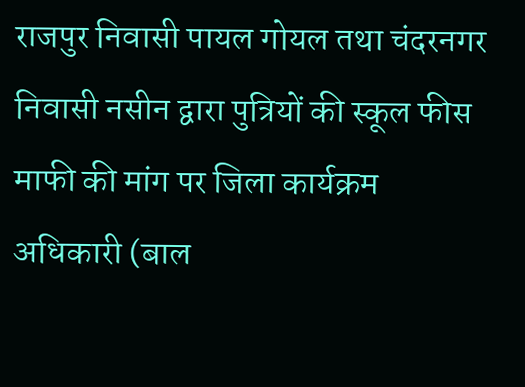राजपुर निवासी पायल गोयल तथा चंदरनगर निवासी नसीन द्वारा पुत्रियों की स्कूल फीस माफी की मांग पर जिला कार्यक्रम अधिकारी (बाल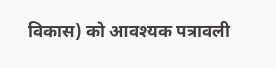विकास) को आवश्यक पत्रावली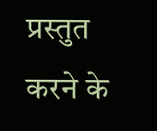प्रस्तुत करने के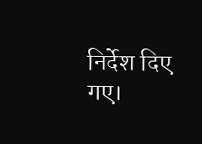निर्देश दिए गए।